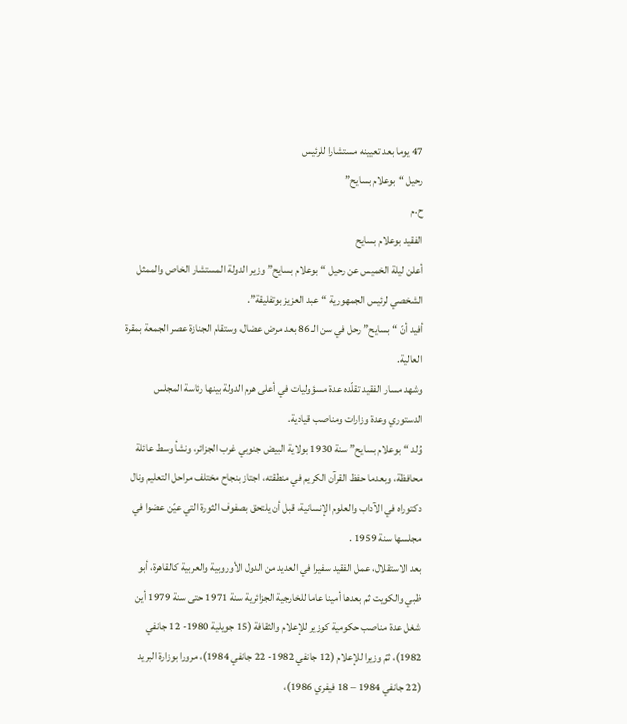47 يوما بعد تعيينه مستشارا للرئيس
رحيل “بوعلام بسايح”
ح.م
الفقيد بوعلام بسايح
أعلن ليلة الخميس عن رحيل “بوعلام بسايح” وزير الدولة المستشار الخاص والممثل الشخصي لرئيس الجمهورية “عبد العزيز بوتفليقة”.
أفيد أنّ “بسايح” رحل في سن الـ 86 بعد مرض عضال، وستقام الجنازة عصر الجمعة بمقرة العالية.
وشهد مسار الفقيد تقلّده عدة مسؤوليات في أعلى هرم الدولة بينها رئاسة المجلس الدستوري وعدة وزارات ومناصب قيادية.
وُلد “بوعلام بسايح” سنة 1930 بولاية البيض جنوبي غرب الجزائر، ونشأ وسط عائلة محافظة، وبعدما حفظ القرآن الكريم في منطقته، اجتاز بنجاح مختلف مراحل التعليم ونال دكتوراه في الآداب والعلوم الإنسانية، قبل أن يلتحق بصفوف الثورة التي عيّن عضوا في مجلسها سنة 1959 .
بعد الاستقلال، عمل الفقيد سفيرا في العديد من الدول الأوروبية والعربية كالقاهرة، أبو ظبي والكويت ثم بعدها أمينا عاما للخارجية الجزائرية سنة 1971 حتى سنة 1979 أين شغل عدة مناصب حكومية كوزير للإعلام والثقافة (15 جويلية 1980- 12 جانفي 1982)، ثمّ وزيرا للإعلام (12 جانفي 1982- 22 جانفي 1984)، مرورا بوزارة البريد (22 جانفي 1984 – 18 فيفري 1986)،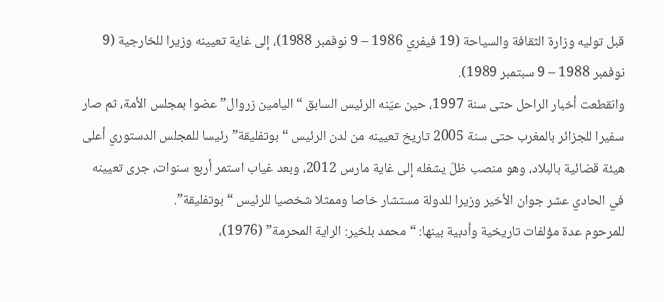قبل توليه وزارة الثقافة والسياحة (19 فيفري 1986 – 9 نوفمبر 1988)، إلى غاية تعيينه وزيرا للخارجية (9 نوفمبر 1988 – 9 سبتمبر 1989).
وانقطعت أخبار الراحل حتى سنة 1997، حين عيّنه الرئيس السابق “اليامين زروال” عضوا بمجلس الأمة، ثم صار سفيرا للجزائر بالمغرب حتى سنة 2005 تاريخ تعيينه من لدن الرئيس “بوتفليقة” رئيسا للمجلس الدستوري أعلى هيئة قضائية بالبلاد، وهو منصب ظلّ يشغله إلى غاية مارس 2012، وبعد غياب استمر أربع سنوات، جرى تعيينه في الحادي عشر جوان الأخير وزيرا للدولة مستشار خاصا وممثلا شخصيا للرئيس “بوتفليقة”.
للمرحوم عدة مؤلفات تاريخية وأدبية بينها: “محمد بلخير: الراية المحرمة” (1976)،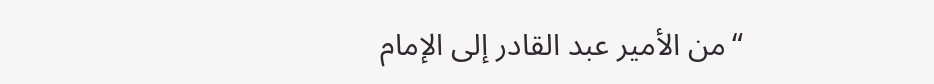“من الأمير عبد القادر إلى الإمام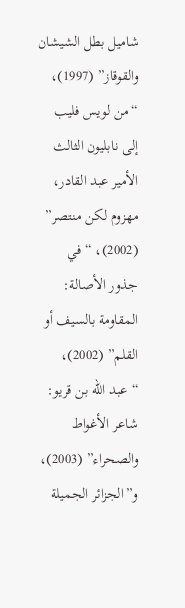شاميل بطل الشيشان والقوقاز” (1997)، “من لويس فليب إلى نابليون الثالث الأمير عبد القادر، مهزوم لكن منتصر” (2002)، “في جذور الأصالة: المقاومة بالسيف أو القلم” (2002)، “عبد الله بن قريو: شاعر الأغواط والصحراء” (2003)، و”الجزائر الجميلة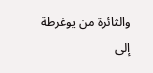والثائرة من يوغرطة إلى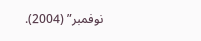نوفمبر” (2004).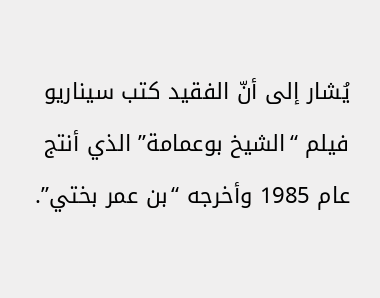يُشار إلى أنّ الفقيد كتب سيناريو فيلم “الشيخ بوعمامة” الذي أنتج عام 1985 وأخرجه “بن عمر بختي”.